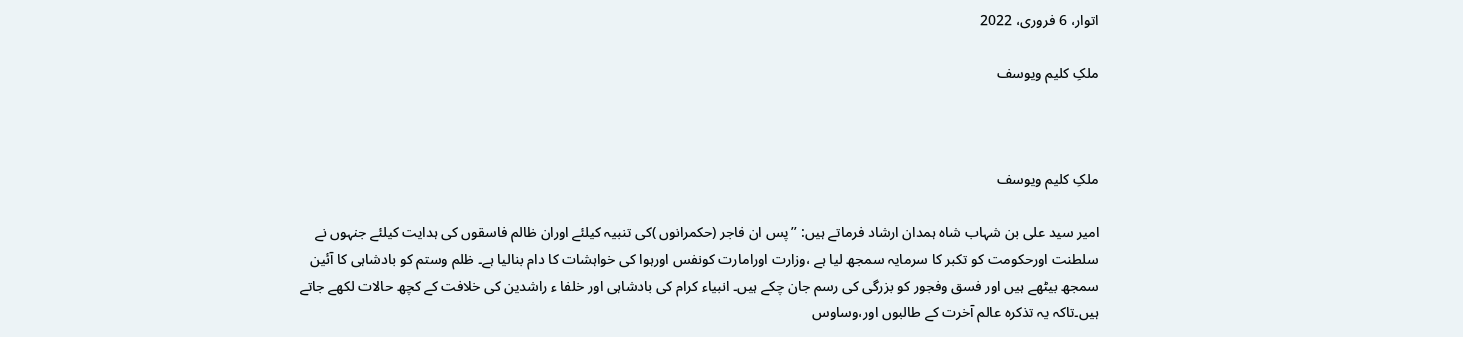اتوار، 6 فروری، 2022

ملکِ کلیم ویوسف



ملکِ کلیم ویوسف

امیر سید علی بن شہاب شاہ ہمدان ارشاد فرماتے ہیں: ’’پس ان فاجر (حکمرانوں )کی تنبیہ کیلئے اوران ظالم فاسقوں کی ہدایت کیلئے جنہوں نے سلطنت اورحکومت کو تکبر کا سرمایہ سمجھ لیا ہے ،وزارت اورامارت کونفس اورہوا کی خواہشات کا دام بنالیا ہے۔ ظلم وستم کو بادشاہی کا آئین سمجھ بیٹھے ہیں اور فسق وفجور کو بزرگی کی رسم جان چکے ہیں۔ انبیاء کرام کی بادشاہی اور خلفا ء راشدین کی خلافت کے کچھ حالات لکھے جاتے ہیں۔تاکہ یہ تذکرہ عالم آخرت کے طالبوں اور،وساوس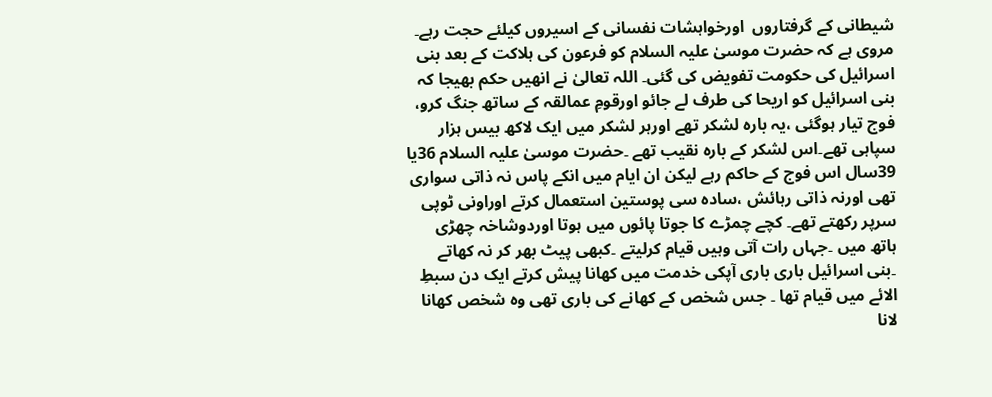شیطانی کے گرفتاروں  اورخواہشات نفسانی کے اسیروں کیلئے حجت رہے۔
مروی ہے کہ حضرت موسیٰ علیہ السلام کو فرعون کی ہلاکت کے بعد بنی اسرائیل کی حکومت تفویض کی گئی۔ اللہ تعالیٰ نے انھیں حکم بھیجا کہ بنی اسرائیل کو اریحا کی طرف لے جائو اورقومِ عمالقہ کے ساتھ جنگ کرو، فوج تیار ہوگئی ،یہ بارہ لشکر تھے اورہر لشکر میں ایک لاکھ بیس ہزار سپاہی تھے۔اس لشکر کے بارہ نقیب تھے ۔حضرت موسیٰ علیہ السلام 36یا 39سال اس فوج کے حاکم رہے لیکن ان ایام میں انکے پاس نہ ذاتی سواری تھی اورنہ ذاتی رہائش ،سادہ سی پوستین استعمال کرتے اوراونی ٹوپی سرپر رکھتے تھے۔ کچے چمڑے کا جوتا پائوں میں ہوتا اوردوشاخہ چھڑی ہاتھ میں ۔جہاں رات آتی وہیں قیام کرلیتے ۔کبھی پیٹ بھر کر نہ کھاتے ۔بنی اسرائیل باری باری آپکی خدمت میں کھانا پیش کرتے ایک دن سبطِ الائے میں قیام تھا ۔ جس شخص کے کھانے کی باری تھی وہ شخص کھانا لانا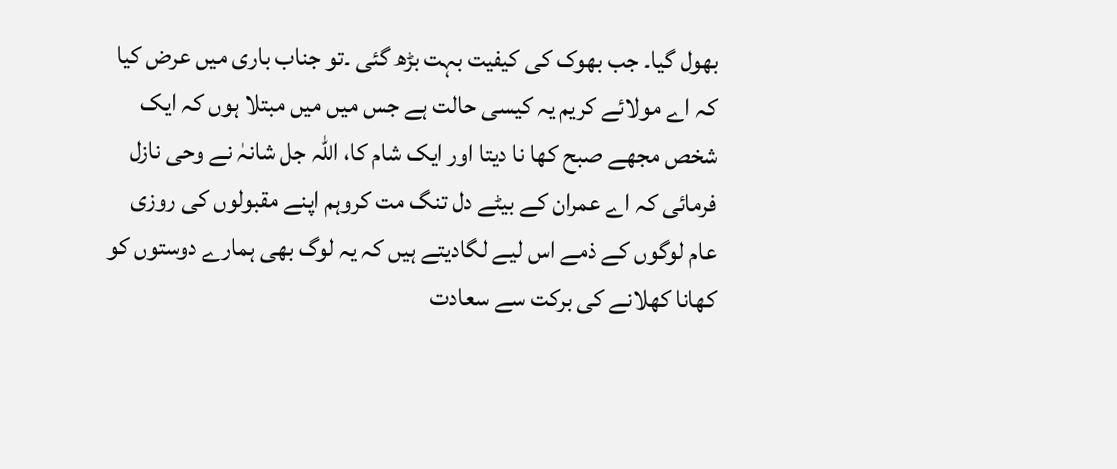بھول گیا۔ جب بھوک کی کیفیت بہت بڑھ گئی ۔تو جناب باری میں عرض کیا کہ اے مولائے کریم یہ کیسی حالت ہے جس میں میں مبتلا ہوں کہ ایک شخص مجھے صبح کھا نا دیتا اور ایک شام کا، اللہ جل شانہٰ نے وحی نازل فرمائی کہ اے عمران کے بیٹے دل تنگ مت کروہم اپنے مقبولوں کی روزی عام لوگوں کے ذمے اس لیے لگادیتے ہیں کہ یہ لوگ بھی ہمارے دوستوں کو کھانا کھلانے کی برکت سے سعادت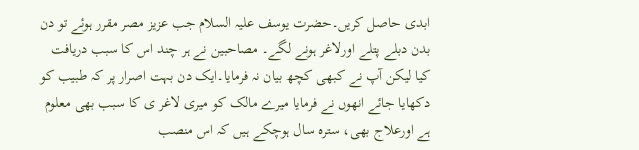ابدی حاصل کریں۔حضرت یوسف علیہ السلام جب عزیز مصر مقرر ہوئے تو دن بدن دبلے پتلے اورلاغر ہونے لگے۔ مصاحبین نے ہر چند اس کا سبب دریافت کیا لیکن آپ نے کبھی کچھ بیان نہ فرمایا۔ایک دن بہت اصرار پر کہ طبیب کو دکھایا جائے انھوں نے فرمایا میرے مالک کو میری لاغر ی کا سبب بھی معلوم ہے اورعلاج بھی، سترہ سال ہوچکے ہیں کہ اس منصب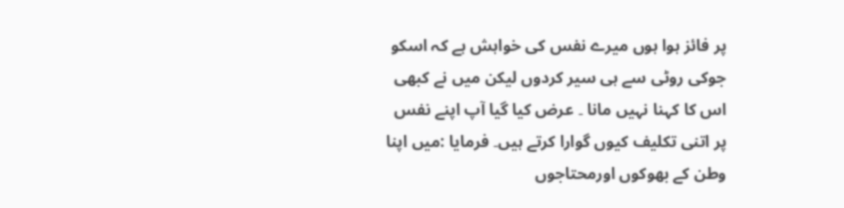پر فائز ہوا ہوں میرے نفس کی خواہش ہے کہ اسکو جوکی روٹی سے ہی سیر کردوں لیکن میں نے کبھی اس کا کہنا نہیں مانا ۔ عرض کیا گیا آپ اپنے نفس پر اتنی تکلیف کیوں گوارا کرتے ہیں۔ فرمایا :میں اپنا وطن کے بھوکوں اورمحتاجوں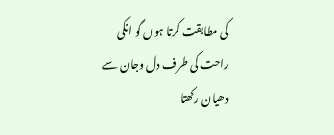کی مطابقت کرتا ہوں گو انکی راحت کی طرف دل وجان سے دھیان رکھتا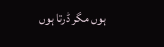ہوں مگر ڈرتا ہوں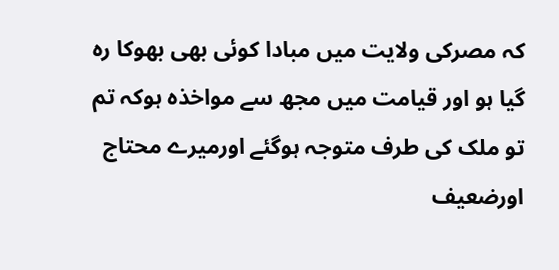کہ مصرکی ولایت میں مبادا کوئی بھی بھوکا رہ گیا ہو اور قیامت میں مجھ سے مواخذہ ہوکہ تم تو ملک کی طرف متوجہ ہوگئے اورمیرے محتاج اورضعیف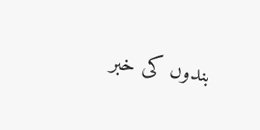بندوں کی خبر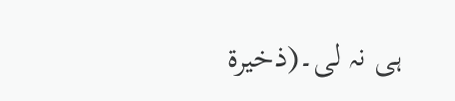ہی نہ لی۔(ذخیرۃ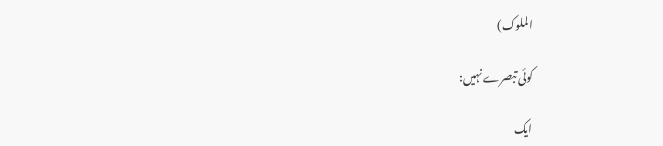الملوک)

کوئی تبصرے نہیں:

ایک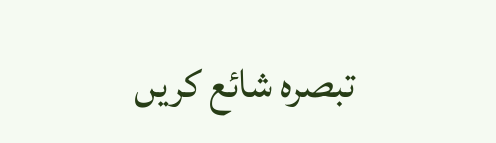تبصرہ شائع کریں